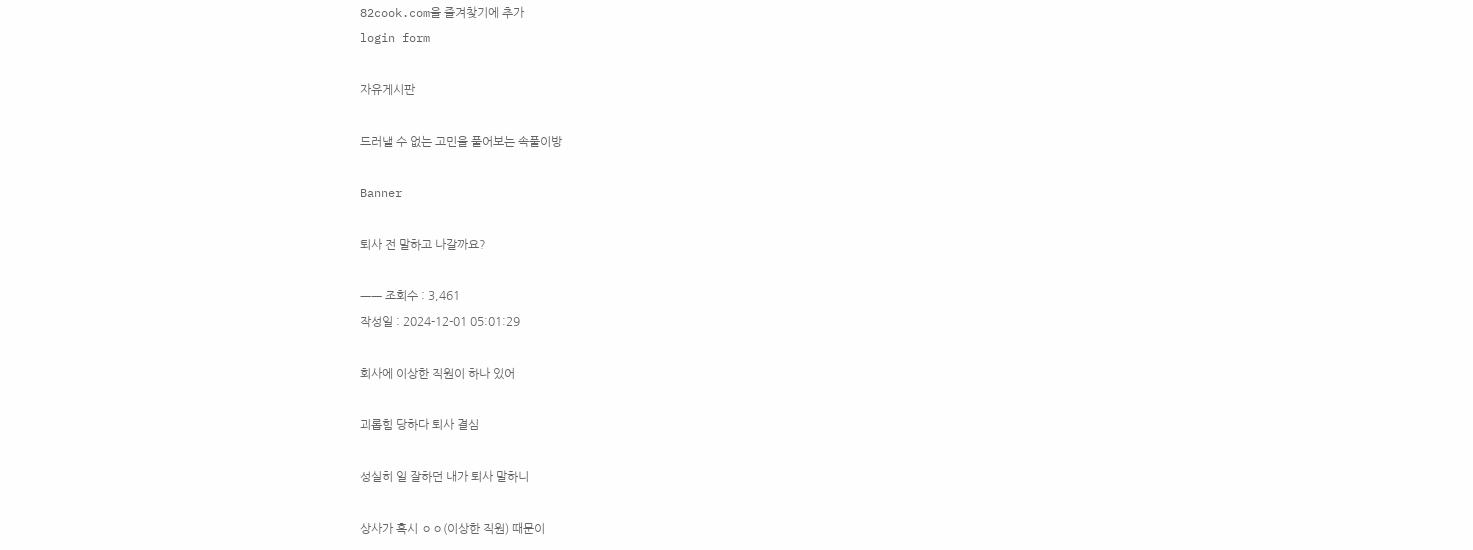82cook.com을 즐겨찾기에 추가
login form

자유게시판

드러낼 수 없는 고민을 풀어보는 속풀이방

Banner

퇴사 전 말하고 나갈까요?

ㅡㅡ 조회수 : 3,461
작성일 : 2024-12-01 05:01:29

회사에 이상한 직원이 하나 있어

괴롭힘 당하다 퇴사 결심

성실히 일 잘하던 내가 퇴사 말하니

상사가 혹시 ㅇㅇ(이상한 직원) 때문이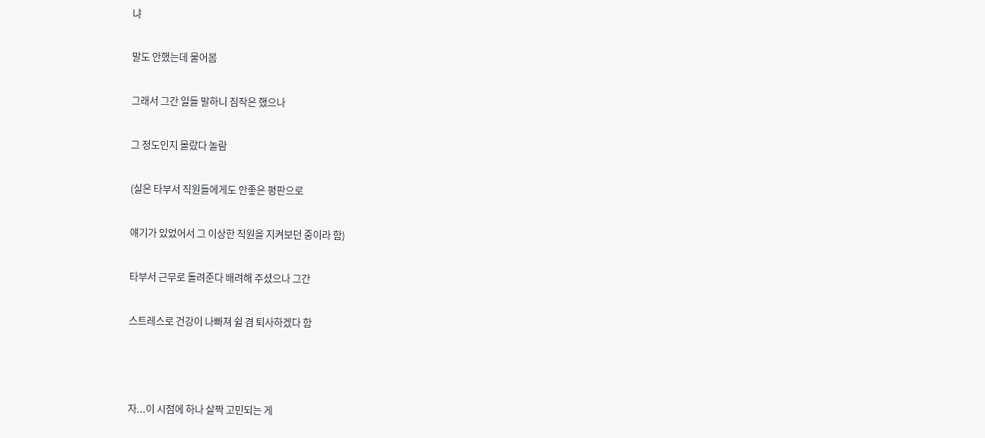냐

말도 안했는데 물어봄

그래서 그간 일들 말하니 짐작은 했으나

그 정도인지 몰랐다 놀람

(실은 타부서 직원들에게도 안좋은 평판으로

얘기가 있었어서 그 이상한 직원을 지켜보던 중이라 함)

타부서 근무로 돌려준다 배려해 주셨으나 그간

스트레스로 건강이 나빠져 쉴 겸 퇴사하겠다 함



자...이 시점에 하나 살짝 고민되는 게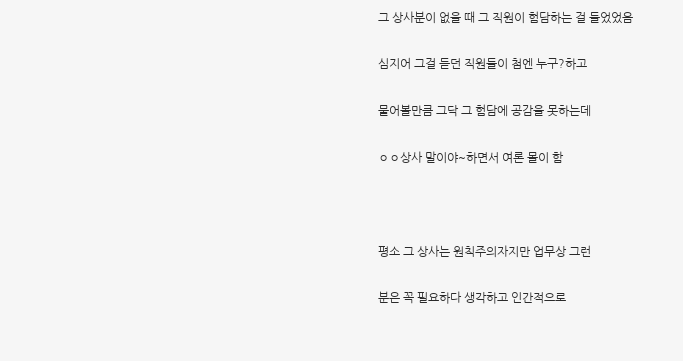그 상사분이 없을 때 그 직원이 험담하는 걸 들었었음

심지어 그걸 듣던 직원들이 첨엔 누구?하고

물어볼만큼 그닥 그 험담에 공감을 못하는데

ㅇㅇ상사 말이야~하면서 여론 몰이 함



평소 그 상사는 원칙주의자지만 업무상 그런

분은 꼭 필요하다 생각하고 인간적으로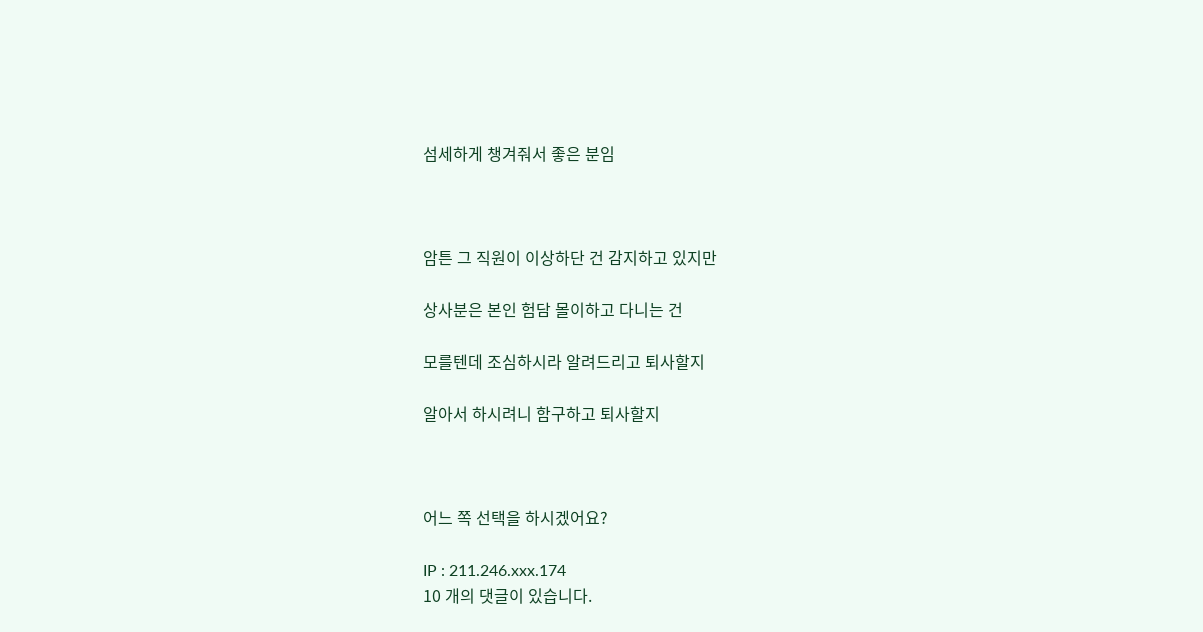섬세하게 챙겨줘서 좋은 분임



암튼 그 직원이 이상하단 건 감지하고 있지만

상사분은 본인 험담 몰이하고 다니는 건

모를텐데 조심하시라 알려드리고 퇴사할지

알아서 하시려니 함구하고 퇴사할지



어느 쪽 선택을 하시겠어요?

IP : 211.246.xxx.174
10 개의 댓글이 있습니다.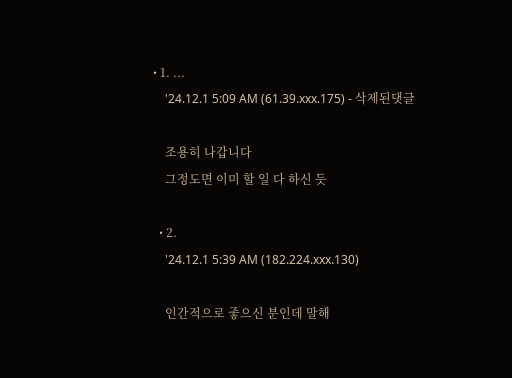• 1. ...
    '24.12.1 5:09 AM (61.39.xxx.175) - 삭제된댓글

    조용히 나갑니다
    그정도면 이미 할 일 다 하신 듯

  • 2.
    '24.12.1 5:39 AM (182.224.xxx.130)

    인간적으로 좋으신 분인데 말해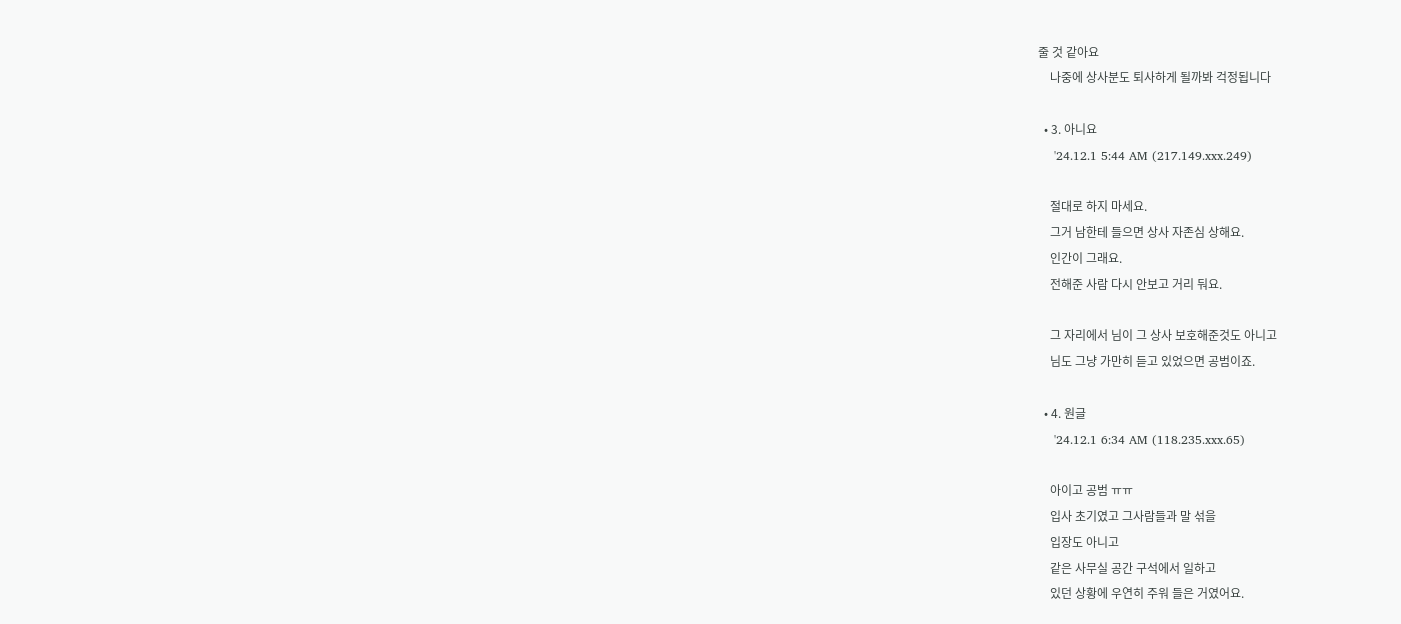줄 것 같아요
    나중에 상사분도 퇴사하게 될까봐 걱정됩니다

  • 3. 아니요
    '24.12.1 5:44 AM (217.149.xxx.249)

    절대로 하지 마세요.
    그거 남한테 들으면 상사 자존심 상해요.
    인간이 그래요.
    전해준 사람 다시 안보고 거리 둬요.

    그 자리에서 님이 그 상사 보호해준것도 아니고
    님도 그냥 가만히 듣고 있었으면 공범이죠.

  • 4. 원글
    '24.12.1 6:34 AM (118.235.xxx.65)

    아이고 공범 ㅠㅠ
    입사 초기였고 그사람들과 말 섞을
    입장도 아니고
    같은 사무실 공간 구석에서 일하고
    있던 상황에 우연히 주워 들은 거였어요.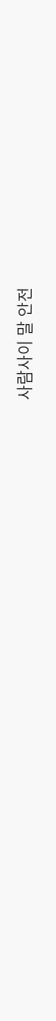사람사이 말 안전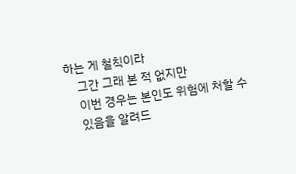하는 게 철칙이라
    그간 그래 본 적 없지만
    이번 경우는 본인도 위험에 처할 수
    있음을 알려드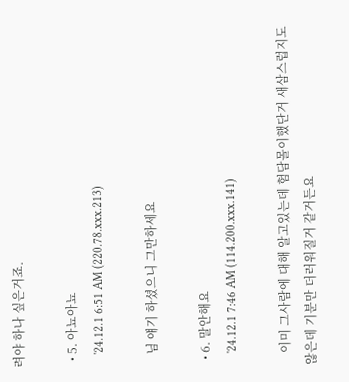려야 하나 싶은거죠.

  • 5. 아뇨아뇨
    '24.12.1 6:51 AM (220.78.xxx.213)

    님 얘기 하셨으니 그만하세요

  • 6. 말안해요
    '24.12.1 7:46 AM (114.200.xxx.141)

    이미 그사람에 대해 알고있는데 험담몰이했단거 새삼스럽지도 않은데 기분만 더러워질거 같거든요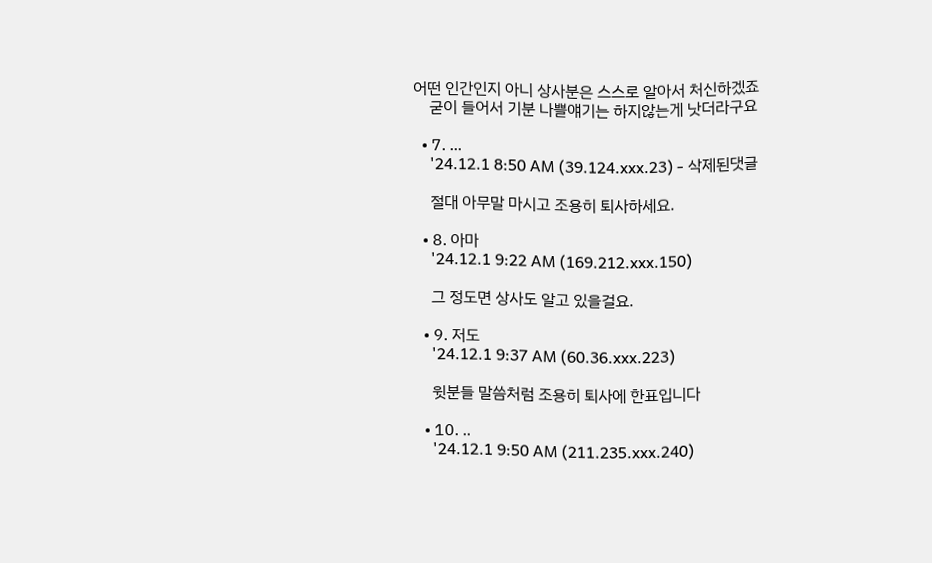어떤 인간인지 아니 상사분은 스스로 알아서 처신하겠죠
    굳이 들어서 기분 나쁠얘기는 하지않는게 낫더라구요

  • 7. ...
    '24.12.1 8:50 AM (39.124.xxx.23) - 삭제된댓글

    절대 아무말 마시고 조용히 퇴사하세요.

  • 8. 아마
    '24.12.1 9:22 AM (169.212.xxx.150)

    그 정도면 상사도 알고 있을걸요.

  • 9. 저도
    '24.12.1 9:37 AM (60.36.xxx.223)

    윗분들 말씀처럼 조용히 퇴사에 한표입니다

  • 10. ..
    '24.12.1 9:50 AM (211.235.xxx.240)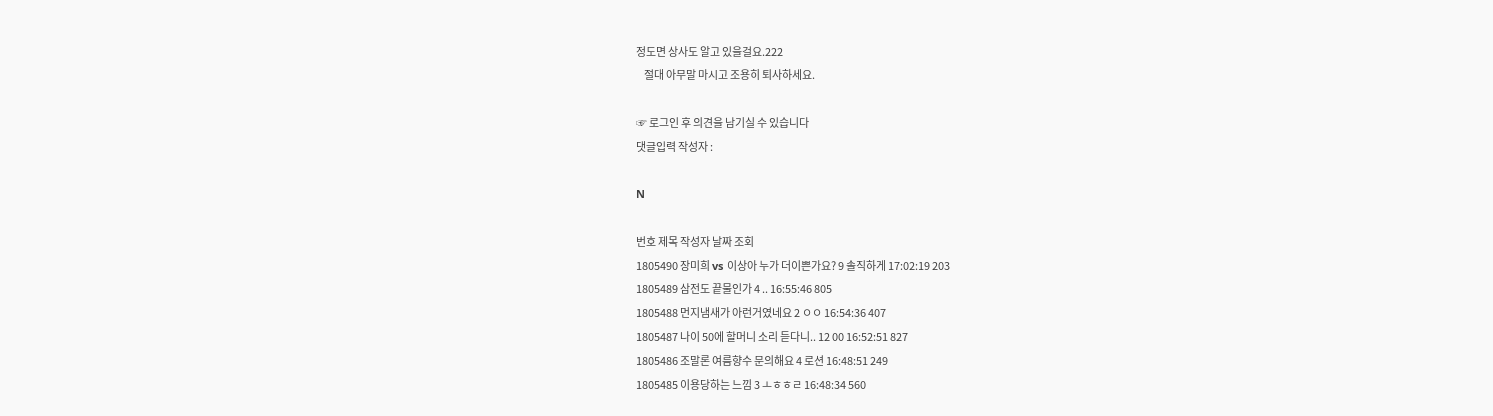정도면 상사도 알고 있을걸요.222
    절대 아무말 마시고 조용히 퇴사하세요.

☞ 로그인 후 의견을 남기실 수 있습니다
댓글입력 작성자 :

N

번호 제목 작성자 날짜 조회
1805490 장미희 vs 이상아 누가 더이쁜가요? 9 솔직하게 17:02:19 203
1805489 삼전도 끝물인가 4 .. 16:55:46 805
1805488 먼지냄새가 아런거였네요 2 ㅇㅇ 16:54:36 407
1805487 나이 50에 할머니 소리 듣다니.. 12 00 16:52:51 827
1805486 조말론 여름향수 문의해요 4 로션 16:48:51 249
1805485 이용당하는 느낌 3 ㅗㅎㅎㄹ 16:48:34 560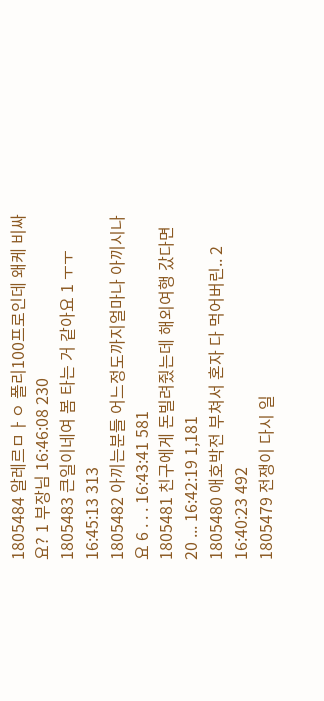1805484 알레르ㅁㅏㅇ 폴리100프로인데 왜케 비싸요? 1 부장님 16:46:08 230
1805483 큰일이네여 봄 타는 거 같아요 1 ㅜㅜ 16:45:13 313
1805482 아끼는분들 어느정도까지얼마나 아끼시나요 6 . . . 16:43:41 581
1805481 친구에게 돈빌려줬는데 해외여행 갔다면 20 ... 16:42:19 1,181
1805480 애호박전 부쳐서 혼자 다 먹어버린.. 2 16:40:23 492
1805479 전쟁이 다시 일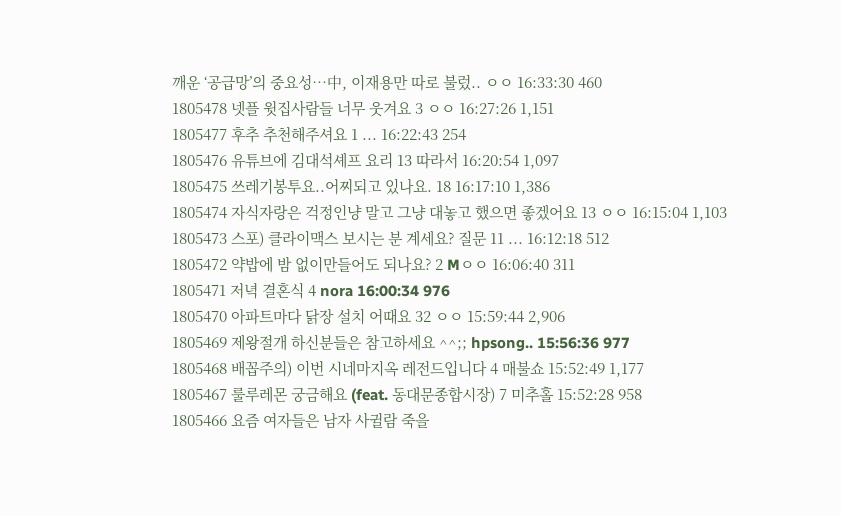깨운 ‘공급망’의 중요성…中, 이재용만 따로 불렀.. ㅇㅇ 16:33:30 460
1805478 넷플 윗집사람들 너무 웃겨요 3 ㅇㅇ 16:27:26 1,151
1805477 후추 추천해주셔요 1 ... 16:22:43 254
1805476 유튜브에 김대석셰프 요리 13 따라서 16:20:54 1,097
1805475 쓰레기봉투요..어찌되고 있나요. 18 16:17:10 1,386
1805474 자식자랑은 걱정인냥 말고 그냥 대놓고 했으면 좋겠어요 13 ㅇㅇ 16:15:04 1,103
1805473 스포) 클라이맥스 보시는 분 계세요? 질문 11 ... 16:12:18 512
1805472 약밥에 밤 없이만들어도 되나요? 2 Mㅇㅇ 16:06:40 311
1805471 저녁 결혼식 4 nora 16:00:34 976
1805470 아파트마다 닭장 설치 어때요 32 ㅇㅇ 15:59:44 2,906
1805469 제왕절개 하신분들은 참고하세요 ^^;; hpsong.. 15:56:36 977
1805468 배꼽주의) 이번 시네마지옥 레전드입니다 4 매불쇼 15:52:49 1,177
1805467 룰루레몬 궁금해요 (feat. 동대문종합시장) 7 미추홀 15:52:28 958
1805466 요즘 여자들은 남자 사귈람 죽을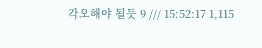각오해야 될듯 9 /// 15:52:17 1,115